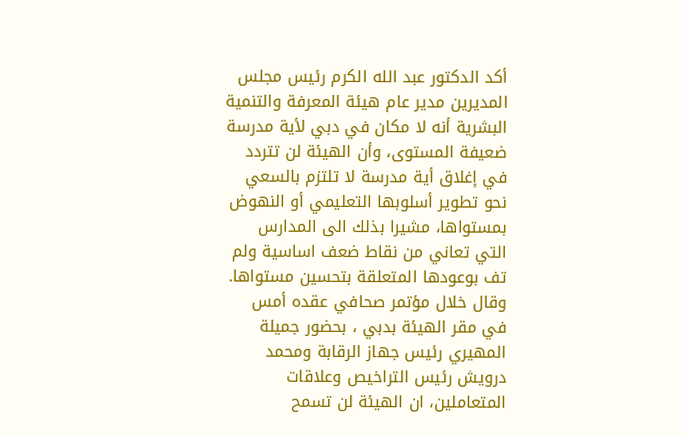أكد الدكتور عبد الله الكرم رئيس مجلس المديرين مدير عام هيئة المعرفة والتنمية البشرية أنه لا مكان في دبي لأية مدرسة ضعيفة المستوى، وأن الهيئة لن تتردد في إغلاق أية مدرسة لا تلتزم بالسعي نحو تطوير أسلوبها التعليمي أو النهوض بمستواها، مشيرا بذلك الى المدارس التي تعاني من نقاط ضعف اساسية ولم تف بوعودها المتعلقة بتحسين مستواها.
وقال خلال مؤتمر صحافي عقده أمس في مقر الهيئة بدبي ، بحضور جميلة المهيري رئيس جهاز الرقابة ومحمد درويش رئيس التراخيص وعلاقات المتعاملين، ان الهيئة لن تسمح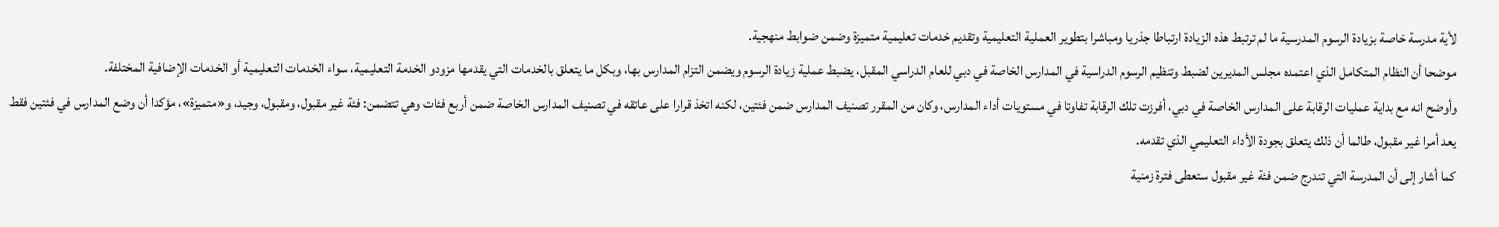لأية مدرسة خاصة بزيادة الرسوم المدرسية ما لم ترتبط هذه الزيادة ارتباطا جذريا ومباشرا بتطوير العملية التعليمية وتقديم خدمات تعليمية متميزة وضمن ضوابط منهجية.
موضحا أن النظام المتكامل الذي اعتمده مجلس المديرين لضبط وتنظيم الرسوم الدراسية في المدارس الخاصة في دبي للعام الدراسي المقبل، يضبط عملية زيادة الرسوم ويضمن التزام المدارس بها، وبكل ما يتعلق بالخدمات التي يقدمها مزودو الخدمة التعليمية، سواء الخدمات التعليمية أو الخدمات الإضافية المختلفة.
وأوضح انه مع بداية عمليات الرقابة على المدارس الخاصة في دبي، أفرزت تلك الرقابة تفاوتا في مستويات أداء المدارس، وكان من المقرر تصنيف المدارس ضمن فئتين، لكنه اتخذ قرارا على عاتقه في تصنيف المدارس الخاصة ضمن أربع فئات وهي تتضمن: فئة غير مقبول، ومقبول، وجيد، و«متميزة»، مؤكدا أن وضع المدارس في فئتين فقط يعد أمرا غير مقبول، طالما أن ذلك يتعلق بجودة الأداء التعليمي الذي تقدمه.
كما أشار إلى أن المدرسة التي تندرج ضمن فئة غير مقبول ستعطى فترة زمنية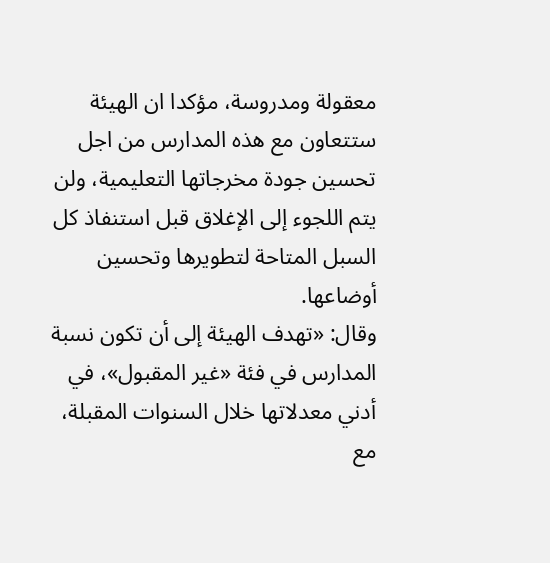معقولة ومدروسة، مؤكدا ان الهيئة ستتعاون مع هذه المدارس من اجل تحسين جودة مخرجاتها التعليمية، ولن يتم اللجوء إلى الإغلاق قبل استنفاذ كل السبل المتاحة لتطويرها وتحسين أوضاعها.
وقال: «تهدف الهيئة إلى أن تكون نسبة المدارس في فئة «غير المقبول»، في أدني معدلاتها خلال السنوات المقبلة، مع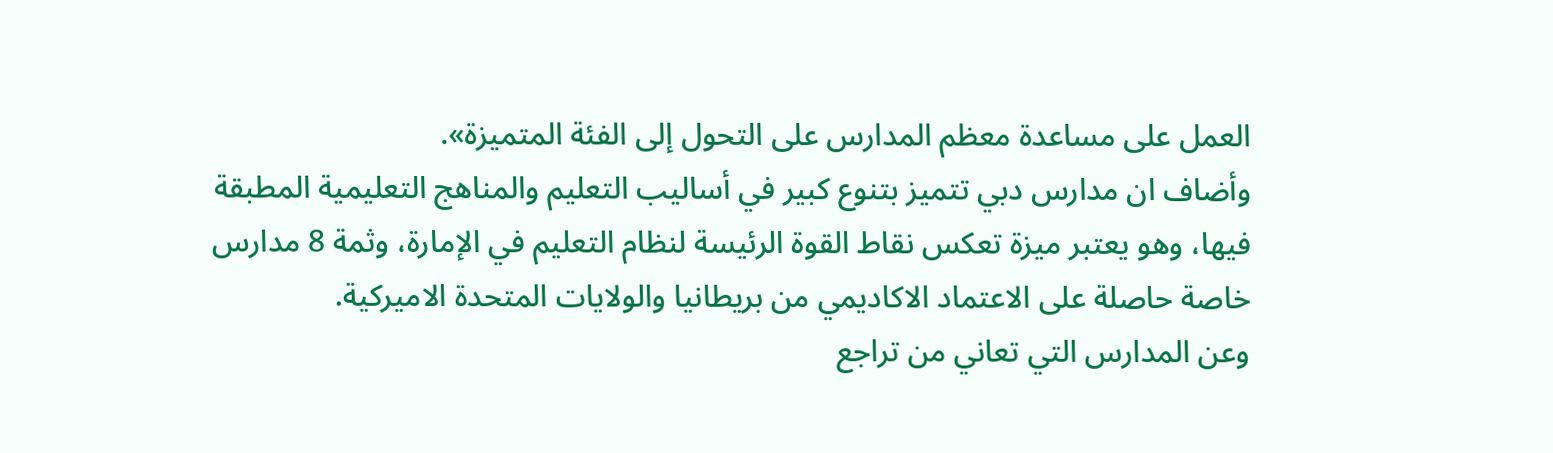العمل على مساعدة معظم المدارس على التحول إلى الفئة المتميزة».
وأضاف ان مدارس دبي تتميز بتنوع كبير في أساليب التعليم والمناهج التعليمية المطبقة فيها، وهو يعتبر ميزة تعكس نقاط القوة الرئيسة لنظام التعليم في الإمارة، وثمة 8 مدارس خاصة حاصلة على الاعتماد الاكاديمي من بريطانيا والولايات المتحدة الاميركية.
وعن المدارس التي تعاني من تراجع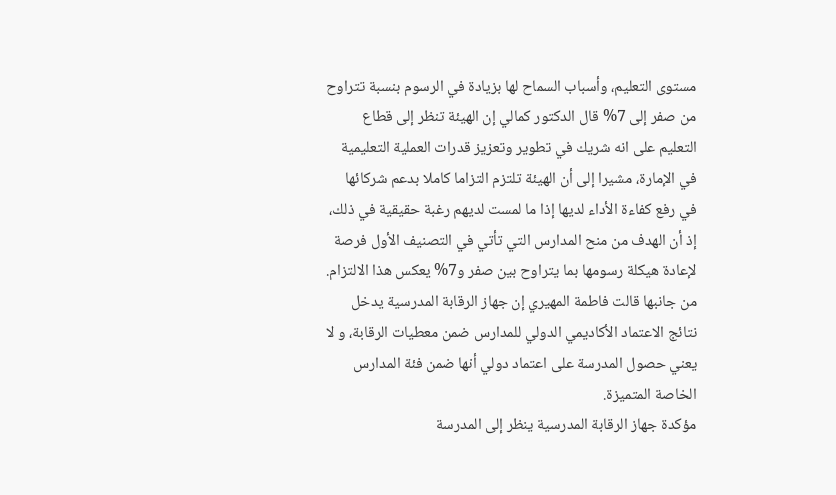مستوى التعليم، وأسباب السماح لها بزيادة في الرسوم بنسبة تتراوح من صفر إلى 7% قال الدكتور كمالي إن الهيئة تنظر إلى قطاع التعليم على انه شريك في تطوير وتعزيز قدرات العملية التعليمية في الإمارة، مشيرا إلى أن الهيئة تلتزم التزاما كاملا بدعم شركائها في رفع كفاءة الأداء لديها إذا ما لمست لديهم رغبة حقيقية في ذلك، إذ أن الهدف من منح المدارس التي تأتي في التصنيف الأول فرصة لإعادة هيكلة رسومها بما يتراوح بين صفر و7% يعكس هذا الالتزام.
من جانبها قالت فاطمة المهيري إن جهاز الرقابة المدرسية يدخل نتائج الاعتماد الأكاديمي الدولي للمدارس ضمن معطيات الرقابة، و لا يعني حصول المدرسة على اعتماد دولي أنها ضمن فئة المدارس الخاصة المتميزة.
مؤكدة جهاز الرقابة المدرسية ينظر إلى المدرسة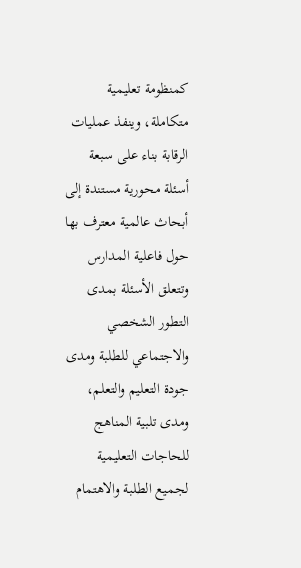كمنظومة تعليمية متكاملة، وينفذ عمليات الرقابة بناء على سبعة أسئلة محورية مستندة إلى أبحاث عالمية معترف بها حول فاعلية المدارس وتتعلق الأسئلة بمدى التطور الشخصي والاجتماعي للطلبة ومدى جودة التعليم والتعلم، ومدى تلبية المناهج للحاجات التعليمية لجميع الطلبة والاهتمام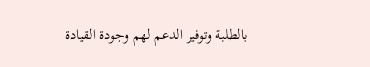بالطلبة وتوفير الدعم لهم وجودة القيادة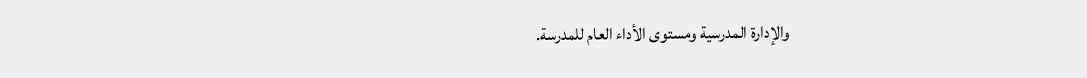والإدارة المدرسية ومستوى الأداء العام للمدرسة.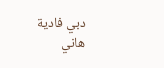دبي فادية هاني